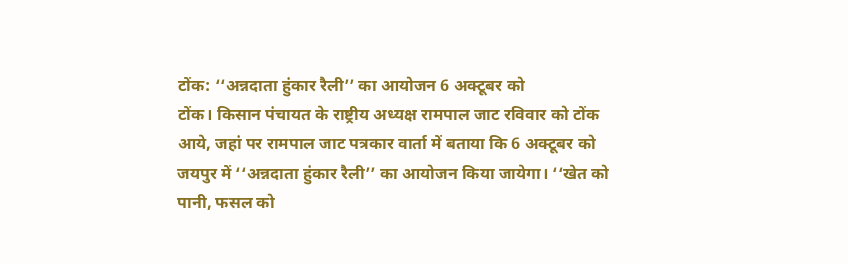टोंक: ‘‘अन्नदाता हुंकार रैली’’ का आयोजन 6 अक्टूबर को
टोंक। किसान पंचायत के राष्ट्रीय अध्यक्ष रामपाल जाट रविवार को टोंक आये, जहां पर रामपाल जाट पत्रकार वार्ता में बताया कि 6 अक्टूबर को जयपुर में ‘‘अन्नदाता हुंकार रैली’’ का आयोजन किया जायेगा। ‘‘खेत को पानी, फसल को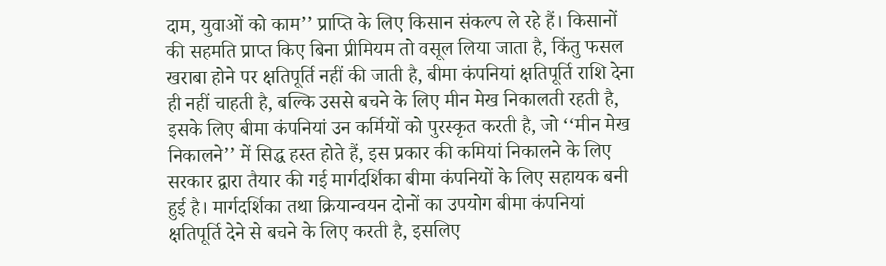दाम, युवाओं को काम’’ प्राप्ति के लिए किसान संकल्प ले रहे हैं। किसानों की सहमति प्राप्त किए बिना प्रीमियम तो वसूल लिया जाता है, किंतु फसल खराबा होने पर क्षतिपूर्ति नहीं की जाती है, बीमा कंपनियां क्षतिपूर्ति राशि देना ही नहीं चाहती है, बल्कि उससे बचने के लिए मीन मेख निकालती रहती है, इसके लिए बीमा कंपनियां उन कर्मियों को पुरस्कृत करती है, जो ‘‘मीन मेख निकालने’’ में सिद्ध हस्त होते हैं, इस प्रकार की कमियां निकालने के लिए सरकार द्वारा तैयार की गई मार्गदर्शिका बीमा कंपनियों के लिए सहायक बनी हुई है। मार्गदर्शिका तथा क्रियान्वयन दोनों का उपयोग बीमा कंपनियां क्षतिपूर्ति देने से बचने के लिए करती है, इसलिए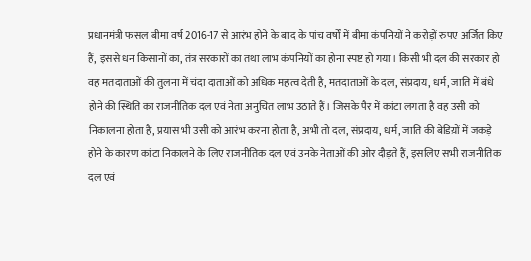प्रधानमंत्री फसल बीमा वर्ष 2016-17 से आरंभ होने के बाद के पांच वर्षों में बीमा कंपनियों ने करोड़ों रुपए अर्जित किए हैं, इससे धन किसानों का, तंत्र सरकारों का तथा लाभ कंपनियों का होना स्पष्ट हो गया। किसी भी दल की सरकार हो वह मतदाताओं की तुलना में चंदा दाताओं को अधिक महत्व देती है, मतदाताओं के दल, संप्रदाय, धर्म, जाति में बंधे होने की स्थिति का राजनीतिक दल एवं नेता अनुचित लाभ उठाते हैं। जिसके पैर में कांटा लगता है वह उसी को निकालना होता है, प्रयास भी उसी को आरंभ करना होता है, अभी तो दल, संप्रदाय, धर्म, जाति की बेडिय़ों में जकड़े होने के कारण कांटा निकालने के लिए राजनीतिक दल एवं उनके नेताओं की ओर दौड़ते हैं, इसलिए सभी राजनीतिक दल एवं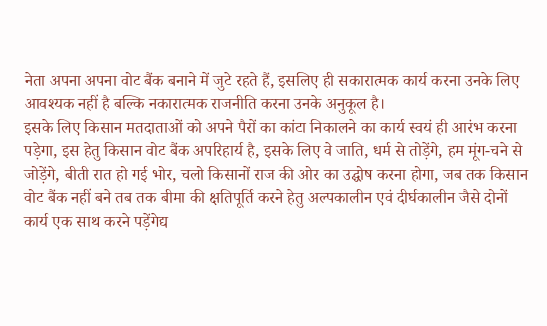नेता अपना अपना वोट बैंक बनाने में जुटे रहते हैं, इसलिए ही सकारात्मक कार्य करना उनके लिए आवश्यक नहीं है बल्कि नकारात्मक राजनीति करना उनके अनुकूल है।
इसके लिए किसान मतदाताओं को अपने पैरों का कांटा निकालने का कार्य स्वयं ही आरंभ करना पड़ेगा, इस हेतु किसान वोट बैंक अपरिहार्य है, इसके लिए वे जाति, धर्म से तोड़ेंगे, हम मूंग-चने से जोड़ेंगे, बीती रात हो गई भोर, चलो किसानों राज की ओर का उद्घोष करना होगा, जब तक किसान वोट बैंक नहीं बने तब तक बीमा की क्षतिपूर्ति करने हेतु अल्पकालीन एवं दीर्घकालीन जैसे दोनों कार्य एक साथ करने पड़ेंगेद्य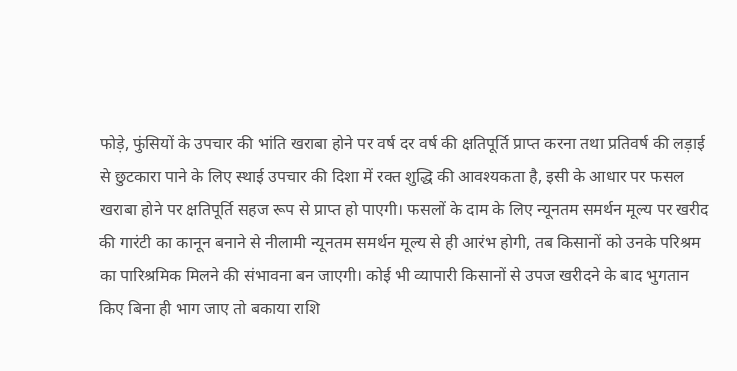फोड़े, फुंसियों के उपचार की भांति खराबा होने पर वर्ष दर वर्ष की क्षतिपूर्ति प्राप्त करना तथा प्रतिवर्ष की लड़ाई से छुटकारा पाने के लिए स्थाई उपचार की दिशा में रक्त शुद्धि की आवश्यकता है, इसी के आधार पर फसल खराबा होने पर क्षतिपूर्ति सहज रूप से प्राप्त हो पाएगी। फसलों के दाम के लिए न्यूनतम समर्थन मूल्य पर खरीद की गारंटी का कानून बनाने से नीलामी न्यूनतम समर्थन मूल्य से ही आरंभ होगी, तब किसानों को उनके परिश्रम का पारिश्रमिक मिलने की संभावना बन जाएगी। कोई भी व्यापारी किसानों से उपज खरीदने के बाद भुगतान किए बिना ही भाग जाए तो बकाया राशि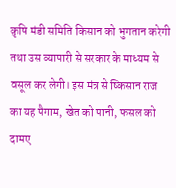क़ृषि मंडी समिति किसान को भुगतान करेगी तथा उस व्यापारी से सरकार के माध्यम से वसूल कर लेगी। इस मंत्र से ष्किसान राज का यह पैगाम, खेत को पानी, फसल को दामए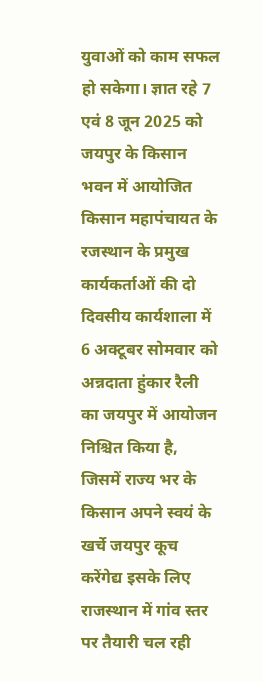युवाओं को काम सफल हो सकेगा। ज्ञात रहे 7 एवं 8 जून 2025 को जयपुर के किसान भवन में आयोजित किसान महापंचायत के रजस्थान के प्रमुख कार्यकर्ताओं की दो दिवसीय कार्यशाला में 6 अक्टूबर सोमवार को अन्नदाता हुंकार रैली का जयपुर में आयोजन निश्चित किया है, जिसमें राज्य भर के किसान अपने स्वयं के खर्चे जयपुर कूच करेंगेद्य इसके लिए राजस्थान में गांव स्तर पर तैयारी चल रही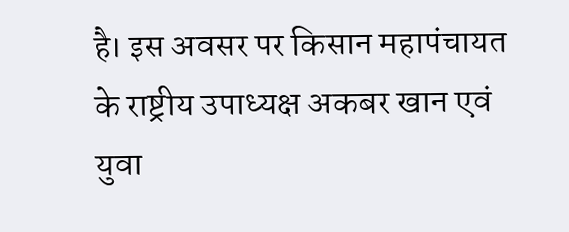है। इस अवसर पर किसान महापंचायत के राष्ट्रीय उपाध्यक्ष अकबर खान एवं युवा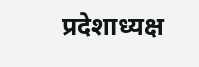प्रदेशाध्यक्ष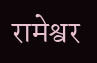रामेश्वर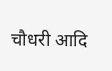चौधरी आदि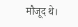मौजूद थे।